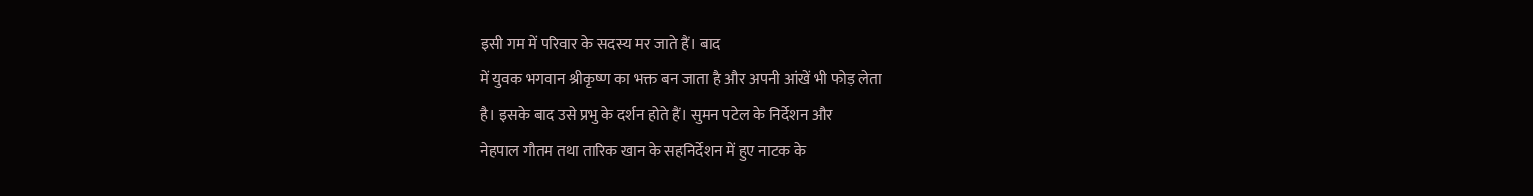इसी गम में परिवार के सदस्य मर जाते हैं। बाद
में युवक भगवान श्रीकृष्ण का भक्त बन जाता है और अपनी आंखें भी फोड़ लेता
है। इसके बाद उसे प्रभु के दर्शन होते हैं। सुमन पटेल के निर्देशन और
नेहपाल गौतम तथा तारिक खान के सहनिर्देशन में हुए नाटक के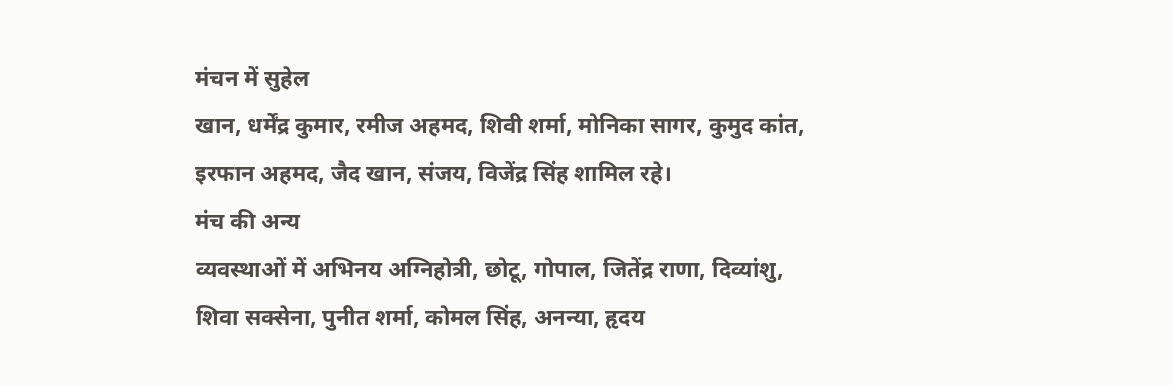मंचन में सुहेल
खान, धर्मेंद्र कुमार, रमीज अहमद, शिवी शर्मा, मोनिका सागर, कुमुद कांत,
इरफान अहमद, जैद खान, संजय, विजेंद्र सिंह शामिल रहे।
मंच की अन्य
व्यवस्थाओं में अभिनय अग्निहोत्री, छोटू, गोपाल, जितेंद्र राणा, दिव्यांशु,
शिवा सक्सेना, पुनीत शर्मा, कोमल सिंह, अनन्या, हृदय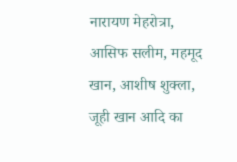नारायण मेहरोत्रा,
आसिफ सलीम, महमूद खान, आशीष शुक्ला, जूही खान आदि का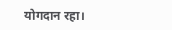योगदान रहा।